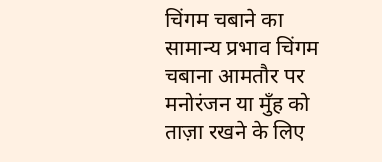चिंगम चबाने का सामान्य प्रभाव चिंगम चबाना आमतौर पर मनोरंजन या मुँह को ताज़ा रखने के लिए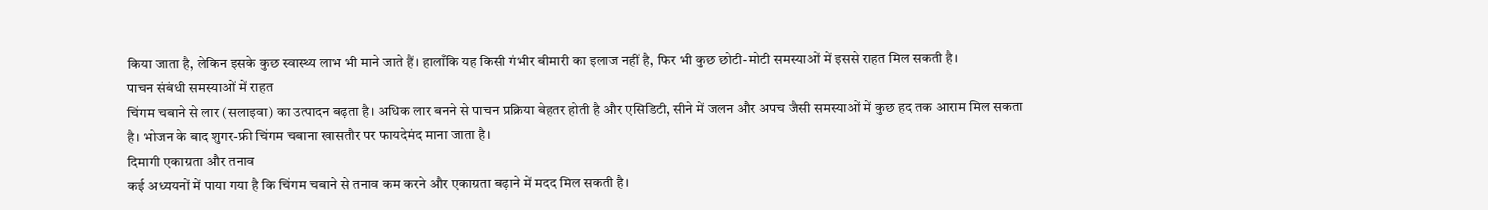किया जाता है, लेकिन इसके कुछ स्वास्थ्य लाभ भी माने जाते हैं। हालाँकि यह किसी गंभीर बीमारी का इलाज नहीं है, फिर भी कुछ छोटी-मोटी समस्याओं में इससे राहत मिल सकती है।
पाचन संबंधी समस्याओं में राहत
चिंगम चबाने से लार (सलाइवा) का उत्पादन बढ़ता है। अधिक लार बनने से पाचन प्रक्रिया बेहतर होती है और एसिडिटी, सीने में जलन और अपच जैसी समस्याओं में कुछ हद तक आराम मिल सकता है। भोजन के बाद शुगर-फ्री चिंगम चबाना खासतौर पर फायदेमंद माना जाता है।
दिमागी एकाग्रता और तनाव
कई अध्ययनों में पाया गया है कि चिंगम चबाने से तनाव कम करने और एकाग्रता बढ़ाने में मदद मिल सकती है।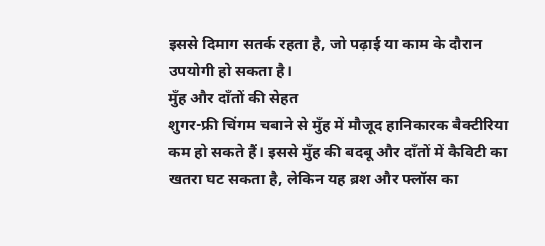इससे दिमाग सतर्क रहता है, जो पढ़ाई या काम के दौरान उपयोगी हो सकता है।
मुँह और दाँतों की सेहत
शुगर-फ्री चिंगम चबाने से मुँह में मौजूद हानिकारक बैक्टीरिया कम हो सकते हैं। इससे मुँह की बदबू और दाँतों में कैविटी का खतरा घट सकता है, लेकिन यह ब्रश और फ्लॉस का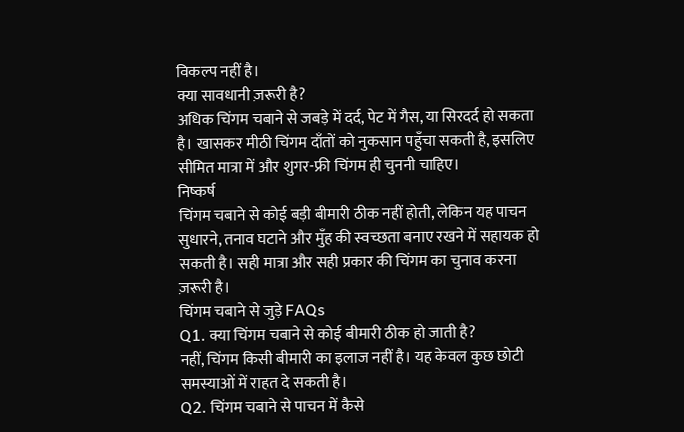विकल्प नहीं है।
क्या सावधानी ज़रूरी है?
अधिक चिंगम चबाने से जबड़े में दर्द, पेट में गैस, या सिरदर्द हो सकता है। खासकर मीठी चिंगम दाँतों को नुकसान पहुँचा सकती है, इसलिए सीमित मात्रा में और शुगर-फ्री चिंगम ही चुननी चाहिए।
निष्कर्ष
चिंगम चबाने से कोई बड़ी बीमारी ठीक नहीं होती, लेकिन यह पाचन सुधारने, तनाव घटाने और मुँह की स्वच्छता बनाए रखने में सहायक हो सकती है। सही मात्रा और सही प्रकार की चिंगम का चुनाव करना ज़रूरी है।
चिंगम चबाने से जुड़े FAQs
Q1. क्या चिंगम चबाने से कोई बीमारी ठीक हो जाती है?
नहीं, चिंगम किसी बीमारी का इलाज नहीं है। यह केवल कुछ छोटी समस्याओं में राहत दे सकती है।
Q2. चिंगम चबाने से पाचन में कैसे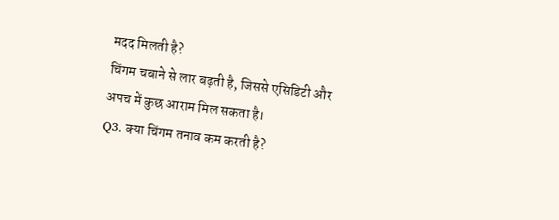मदद मिलती है?
चिंगम चबाने से लार बढ़ती है, जिससे एसिडिटी और अपच में कुछ आराम मिल सकता है।
Q3. क्या चिंगम तनाव कम करती है?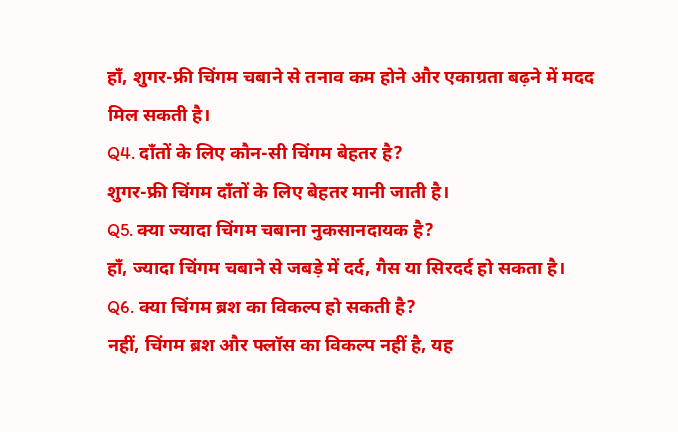हाँ, शुगर-फ्री चिंगम चबाने से तनाव कम होने और एकाग्रता बढ़ने में मदद मिल सकती है।
Q4. दाँतों के लिए कौन-सी चिंगम बेहतर है?
शुगर-फ्री चिंगम दाँतों के लिए बेहतर मानी जाती है।
Q5. क्या ज्यादा चिंगम चबाना नुकसानदायक है?
हाँ, ज्यादा चिंगम चबाने से जबड़े में दर्द, गैस या सिरदर्द हो सकता है।
Q6. क्या चिंगम ब्रश का विकल्प हो सकती है?
नहीं, चिंगम ब्रश और फ्लॉस का विकल्प नहीं है, यह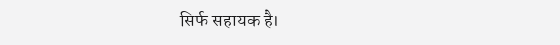सिर्फ सहायक है।